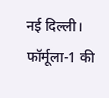नई दिल्ली। फॉर्मूला-1 की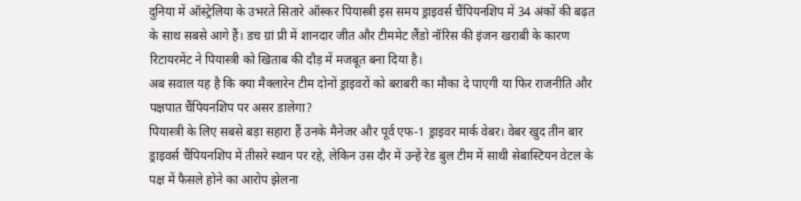दुनिया में ऑस्ट्रेलिया के उभरते सितारे ऑस्कर पियास्त्री इस समय ड्राइवर्स चैंपियनशिप में 34 अंकों की बढ़त के साथ सबसे आगे हैं। डच ग्रां प्री में शानदार जीत और टीममेट लैंडो नॉरिस की इंजन खराबी के कारण रिटायरमेंट ने पियास्त्री को खिताब की दौड़ में मजबूत बना दिया है।
अब सवाल यह है कि क्या मैक्लारेन टीम दोनों ड्राइवरों को बराबरी का मौका दे पाएगी या फिर राजनीति और पक्षपात चैंपियनशिप पर असर डालेगा?
पियास्त्री के लिए सबसे बड़ा सहारा हैं उनके मैनेजर और पूर्व एफ-1 ड्राइवर मार्क वेबर। वेबर खुद तीन बार ड्राइवर्स चैंपियनशिप में तीसरे स्थान पर रहे, लेकिन उस दौर में उन्हें रेड बुल टीम में साथी सेबास्टियन वेटल के पक्ष में फैसले होने का आरोप झेलना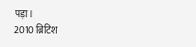पड़ा।
2010 ब्रिटिश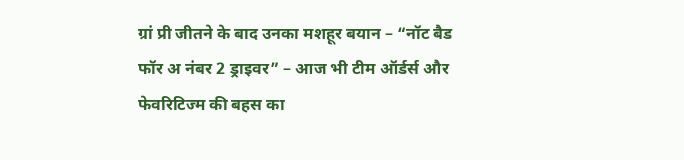ग्रां प्री जीतने के बाद उनका मशहूर बयान – “नॉट बैड फॉर अ नंबर 2 ड्राइवर” – आज भी टीम ऑर्डर्स और फेवरिटिज्म की बहस का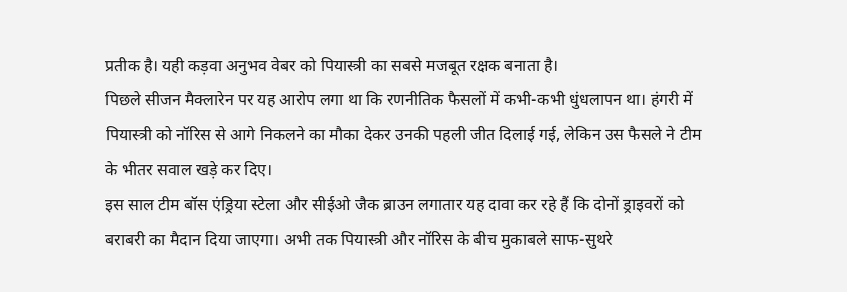प्रतीक है। यही कड़वा अनुभव वेबर को पियास्त्री का सबसे मजबूत रक्षक बनाता है।
पिछले सीजन मैक्लारेन पर यह आरोप लगा था कि रणनीतिक फैसलों में कभी-कभी धुंधलापन था। हंगरी में पियास्त्री को नॉरिस से आगे निकलने का मौका देकर उनकी पहली जीत दिलाई गई, लेकिन उस फैसले ने टीम के भीतर सवाल खड़े कर दिए।
इस साल टीम बॉस एंड्रिया स्टेला और सीईओ जैक ब्राउन लगातार यह दावा कर रहे हैं कि दोनों ड्राइवरों को बराबरी का मैदान दिया जाएगा। अभी तक पियास्त्री और नॉरिस के बीच मुकाबले साफ-सुथरे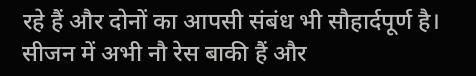रहे हैं और दोनों का आपसी संबंध भी सौहार्दपूर्ण है।
सीजन में अभी नौ रेस बाकी हैं और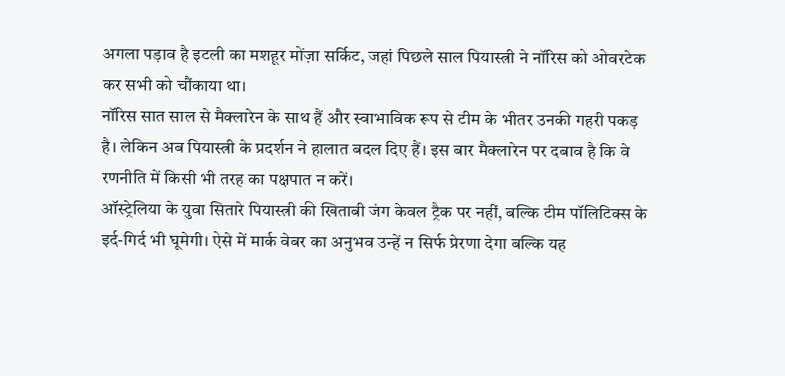अगला पड़ाव है इटली का मशहूर मोंज़ा सर्किट, जहां पिछले साल पियास्त्री ने नॉरिस को ओवरटेक कर सभी को चौंकाया था।
नॉरिस सात साल से मैक्लारेन के साथ हैं और स्वाभाविक रूप से टीम के भीतर उनकी गहरी पकड़ है। लेकिन अब पियास्त्री के प्रदर्शन ने हालात बदल दिए हैं। इस बार मैक्लारेन पर दबाव है कि वे रणनीति में किसी भी तरह का पक्षपात न करें।
ऑस्ट्रेलिया के युवा सितारे पियास्त्री की खिताबी जंग केवल ट्रैक पर नहीं, बल्कि टीम पॉलिटिक्स के इर्द-गिर्द भी घूमेगी। ऐसे में मार्क वेबर का अनुभव उन्हें न सिर्फ प्रेरणा देगा बल्कि यह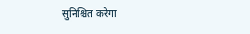सुनिश्चित करेगा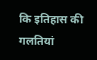कि इतिहास की गलतियां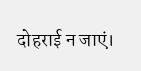दोहराई न जाएं।